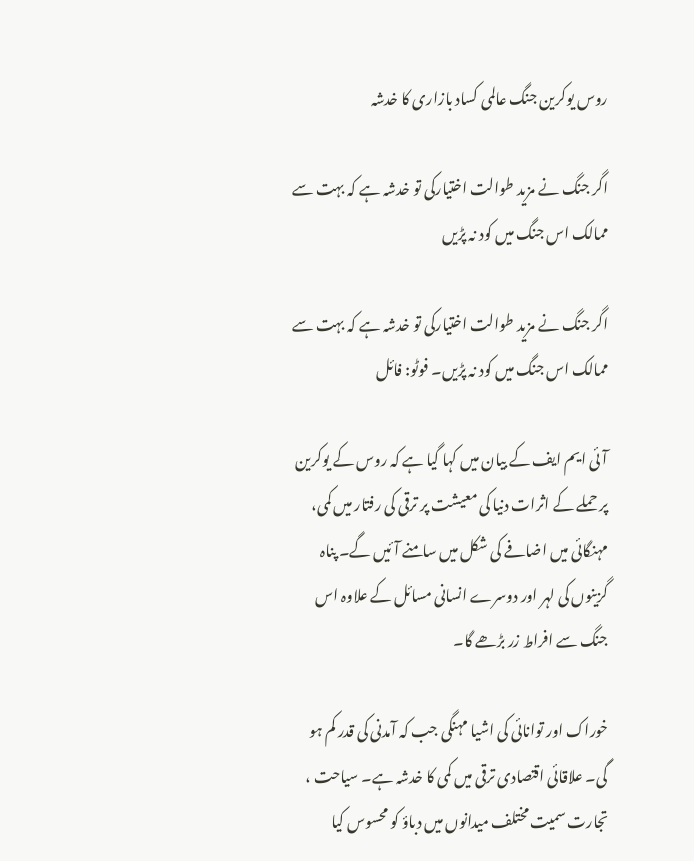روس یوکرین جنگ عالمی کساد بازاری کا خدشہ

اگر جنگ نے مزید طوالت اختیارکی تو خدشہ ہے کہ بہت سے ممالک اس جنگ میں کود نہ پڑیں

اگر جنگ نے مزید طوالت اختیارکی تو خدشہ ہے کہ بہت سے ممالک اس جنگ میں کود نہ پڑیں۔ فوٹو: فائل

آئی ایم ایف کے بیان میں کہا گیا ہے کہ روس کے یوکرین پر حملے کے اثرات دنیا کی معیشت پر ترقی کی رفتار میں کمی، مہنگائی میں اضافے کی شکل میں سامنے آئیں گے۔ پناہ گزینوں کی لہر اور دوسرے انسانی مسائل کے علاوہ اس جنگ سے افراط زر بڑھے گا۔

خوراک اور توانائی کی اشیا مہنگی جب کہ آمدنی کی قدر کم ہو گی۔ علاقائی اقتصادی ترقی میں کمی کا خدشہ ہے۔ سیاحت ، تجارت سمیت مختلف میدانوں میں دباؤ کو محسوس کیا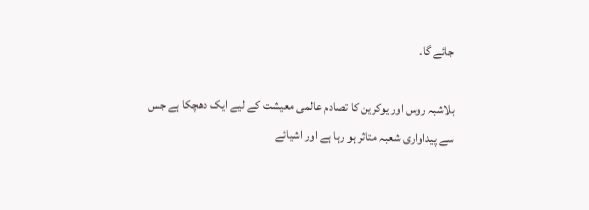جائے گا۔

بلاشبہ روس اور یوکرین کا تصادم عالمی معیشت کے لیے ایک دھچکا ہے جس سے پیداواری شعبہ متاثر ہو رہا ہے اور اشیائے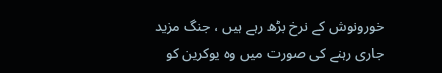خورونوش کے نرخ بڑھ رہے ہیں ، جنگ مزید جاری رہنے کی صورت میں وہ یوکرین کو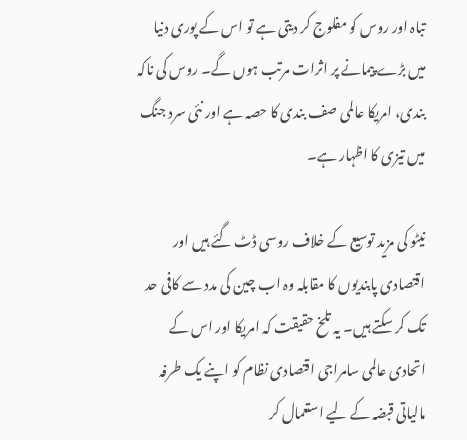تباہ اور روس کو مفلوج کر دیتی ہے تو اس کے پوری دنیا میں بڑے پیمانے پر اثرات مرتب ہوں گے۔ روس کی ناکہ بندی، امریکا عالمی صف بندی کا حصہ ہے اور نئی سرد جنگ میں تیزی کا اظہار ہے۔

نیٹو کی مزید توسیع کے خلاف روسی ڈٹ گئے ہیں اور اقتصادی پابندیوں کا مقابلہ وہ اب چین کی مدد سے کافی حد تک کر سکتے ہیں۔ یہ تلخ حقیقت کہ امریکا اور اس کے اتحادی عالمی سامراجی اقتصادی نظام کو اپنے یک طرفہ مالیاتی قبضہ کے لیے استعمال کر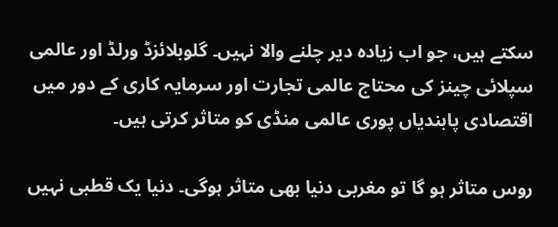سکتے ہیں، جو اب زیادہ دیر چلنے والا نہیں۔ گلوبلائزڈ ورلڈ اور عالمی سپلائی چینز کی محتاج عالمی تجارت اور سرمایہ کاری کے دور میں اقتصادی پابندیاں پوری عالمی منڈی کو متاثر کرتی ہیں۔

روس متاثر ہو گا تو مغربی دنیا بھی متاثر ہوگی۔ دنیا یک قطبی نہیں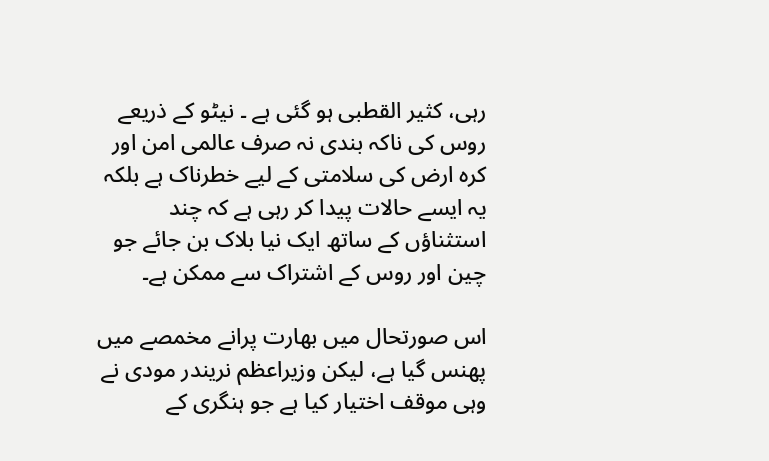رہی، کثیر القطبی ہو گئی ہے ۔ نیٹو کے ذریعے روس کی ناکہ بندی نہ صرف عالمی امن اور کرہ ارض کی سلامتی کے لیے خطرناک ہے بلکہ یہ ایسے حالات پیدا کر رہی ہے کہ چند استثناؤں کے ساتھ ایک نیا بلاک بن جائے جو چین اور روس کے اشتراک سے ممکن ہے۔

اس صورتحال میں بھارت پرانے مخمصے میں پھنس گیا ہے، لیکن وزیراعظم نریندر مودی نے وہی موقف اختیار کیا ہے جو ہنگری کے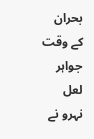بحران کے وقت جواہر لعل نہرو نے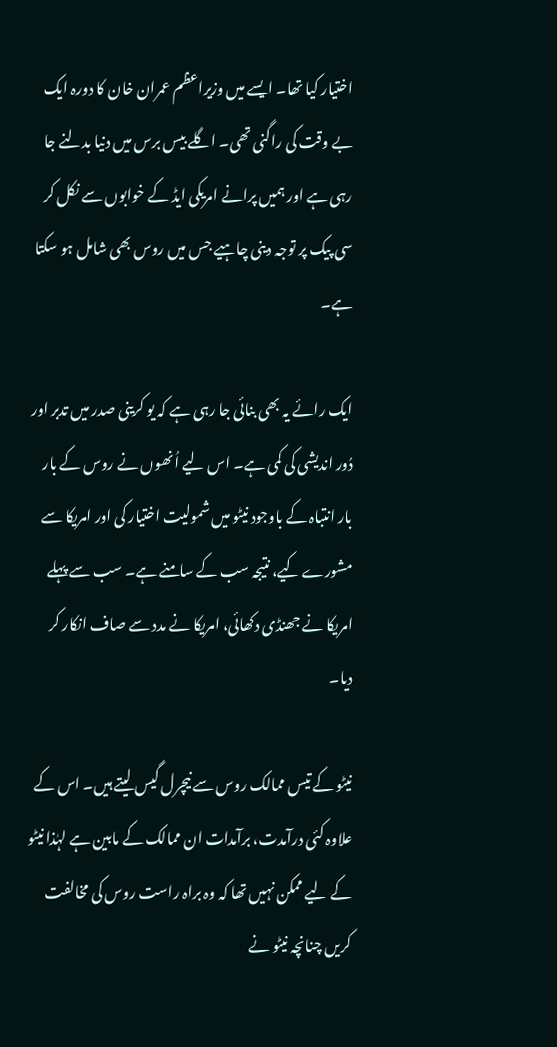اختیار کیا تھا۔ ایسے میں وزیراعظم عمران خان کا دورہ ایک بے وقت کی راگنی تھی۔ اگلے بیس برس میں دنیا بدلنے جا رہی ہے اور ہمیں پرانے امریکی ایڈ کے خوابوں سے نکل کر سی پیک پر توجہ دینی چاہیے جس میں روس بھی شامل ہو سکتا ہے۔

ایک رائے یہ بھی بنائی جا رہی ہے کہ یو کرینی صدر میں تدبر اور دُور اندیشی کی کمی ہے۔ اس لیے اُنھوں نے روس کے بار بار انتباہ کے باوجود نیٹو میں شمولیت اختیار کی اور امریکا سے مشورے کیے، نتیجہ سب کے سامنے ہے۔ سب سے پہلے امریکا نے جھنڈی دکھائی، امریکا نے مدد سے صاف انکار کر دیا۔

نیٹو کے تیس ممالک روس سے نیچرل گیس لیتے ہیں۔ اس کے علاوہ کئی درآمدت، برآمدات ان ممالک کے مابین ہے لہٰذا نیٹو کے لیے ممکن نہیں تھا کہ وہ براہ راست روس کی مخالفت کریں چنانچہ نیٹو نے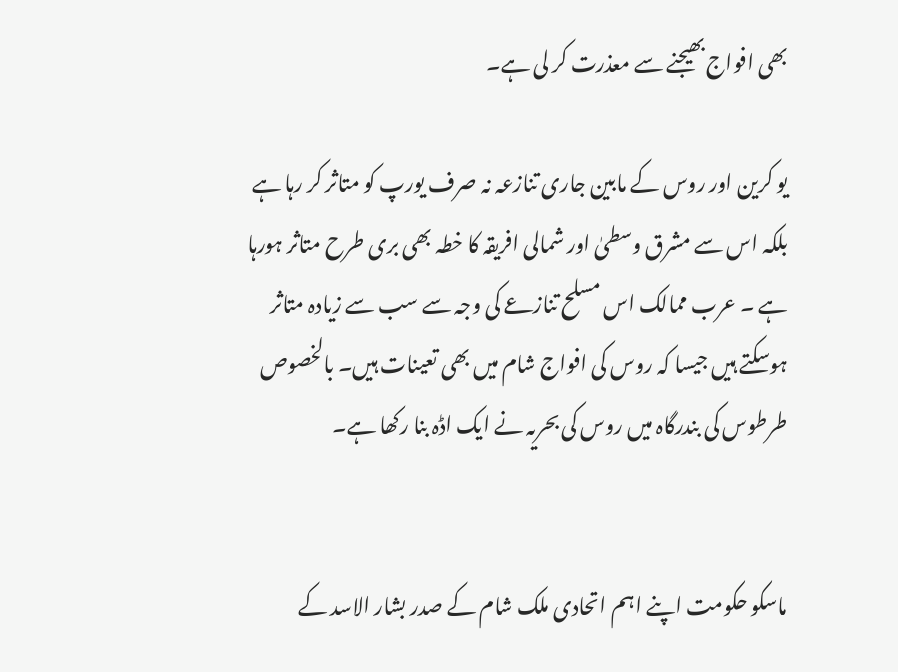بھی افواج بھیجنے سے معذرت کر لی ہے۔

یو کرین اور روس کے مابین جاری تنازعہ نہ صرف یورپ کو متاثر کر رہا ہے بلکہ اس سے مشرق وسطیٰ اور شمالی افریقہ کا خطہ بھی بری طرح متاثر ہورہا ہے ۔ عرب ممالک اس مسلح تنازعے کی وجہ سے سب سے زیادہ متاثر ہوسکتے ہیں جیسا کہ روس کی افواج شام میں بھی تعینات ہیں۔ بالخصوص طرطوس کی بندرگاہ میں روس کی بحریہ نے ایک اڈہ بنا رکھا ہے۔


ماسکو حکومت اپنے اہم اتحادی ملک شام کے صدر بشار الاسد کے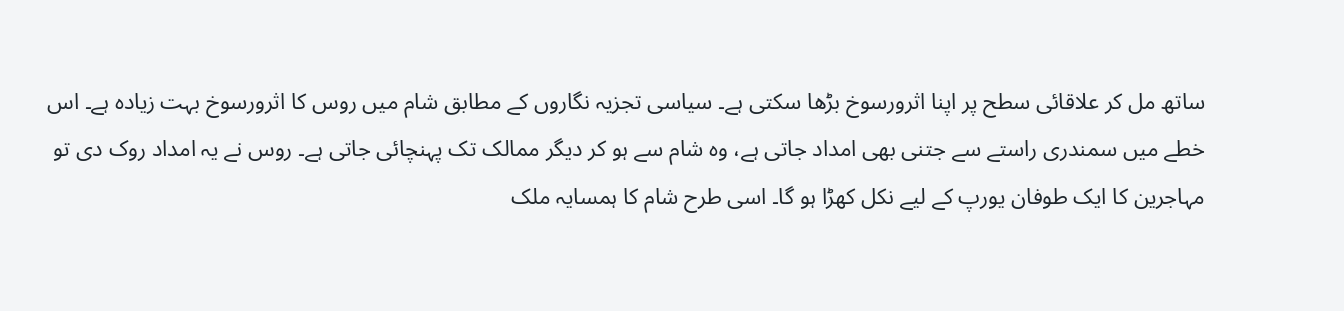ساتھ مل کر علاقائی سطح پر اپنا اثرورسوخ بڑھا سکتی ہے۔ سیاسی تجزیہ نگاروں کے مطابق شام میں روس کا اثرورسوخ بہت زیادہ ہے۔ اس خطے میں سمندری راستے سے جتنی بھی امداد جاتی ہے، وہ شام سے ہو کر دیگر ممالک تک پہنچائی جاتی ہے۔ روس نے یہ امداد روک دی تو مہاجرین کا ایک طوفان یورپ کے لیے نکل کھڑا ہو گا۔ اسی طرح شام کا ہمسایہ ملک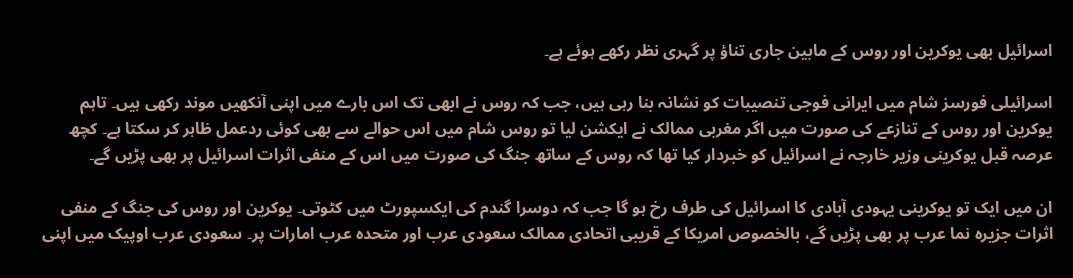اسرائیل بھی یوکرین اور روس کے مابین جاری تناؤ پر گہری نظر رکھے ہوئے ہے۔

اسرائیلی فورسز شام میں ایرانی فوجی تنصیبات کو نشانہ بنا رہی ہیں، جب کہ روس نے ابھی تک اس بارے میں اپنی آنکھیں موند رکھی ہیں۔ تاہم یوکرین اور روس کے تنازعے کی صورت میں اگر مغربی ممالک نے ایکشن لیا تو روس شام میں اس حوالے سے بھی کوئی ردعمل ظاہر کر سکتا ہے۔ کچھ عرصہ قبل یوکرینی وزیر خارجہ نے اسرائیل کو خبردار کیا تھا کہ روس کے ساتھ جنگ کی صورت میں اس کے منفی اثرات اسرائیل پر بھی پڑیں گے۔

ان میں ایک تو یوکرینی یہودی آبادی کا اسرائیل کی طرف رخ ہو گا جب کہ دوسرا گندم کی ایکسپورٹ میں کٹوتی۔ یوکرین اور روس کی جنگ کے منفی اثرات جزیرہ نما عرب پر بھی پڑیں گے، بالخصوص امریکا کے قریبی اتحادی ممالک سعودی عرب اور متحدہ عرب امارات پر۔ سعودی عرب اوپیک میں اپنی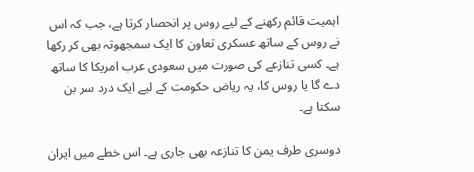اہمیت قائم رکھنے کے لیے روس پر انحصار کرتا ہے، جب کہ اس نے روس کے ساتھ عسکری تعاون کا ایک سمجھوتہ بھی کر رکھا ہے۔ کسی تنازعے کی صورت میں سعودی عرب امریکا کا ساتھ دے گا یا روس کا، یہ ریاض حکومت کے لیے ایک درد سر بن سکتا ہے۔

دوسری طرف یمن کا تنازعہ بھی جاری ہے۔ اس خطے میں ایران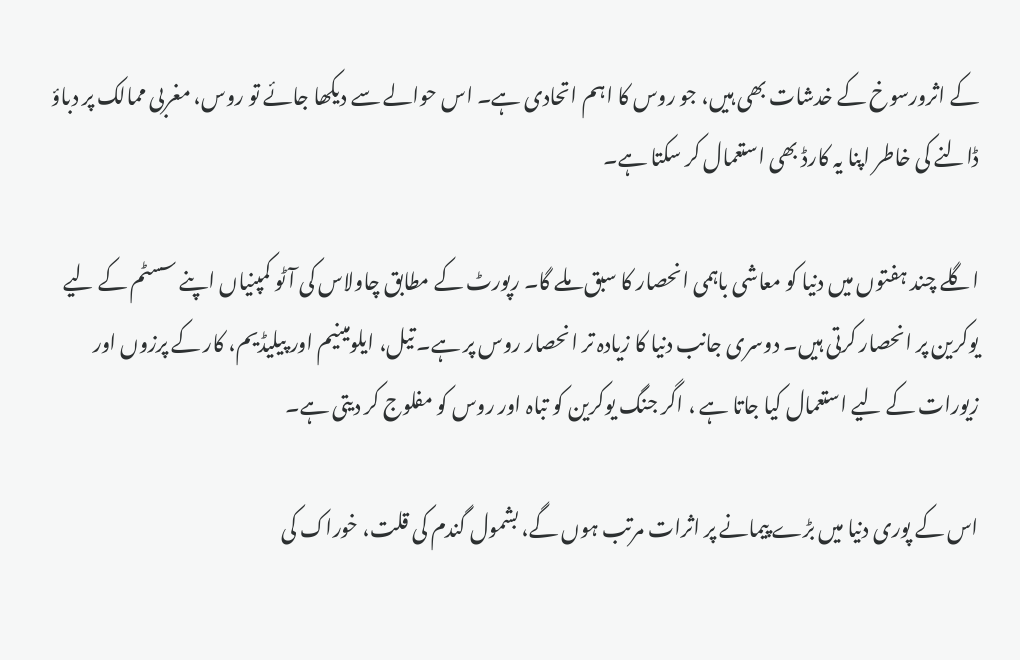کے اثرورسوخ کے خدشات بھی ہیں، جو روس کا اہم اتحادی ہے۔ اس حوالے سے دیکھا جائے تو روس، مغربی ممالک پر دباؤ ڈالنے کی خاطر اپنا یہ کارڈ بھی استعمال کر سکتا ہے۔

اگلے چند ہفتوں میں دنیا کو معاشی باہمی انحصار کا سبق ملے گا۔ رپورٹ کے مطابق چاولاس کی آٹو کمپنیاں اپنے سسٹم کے لیے یوکرین پر انحصار کرتی ہیں۔ دوسری جانب دنیا کا زیادہ تر انحصار روس پر ہے۔ تیل، ایلومینیم اور پیلیڈیم، کار کے پرزوں اور زیورات کے لیے استعمال کیا جاتا ہے ، اگر جنگ یوکرین کو تباہ اور روس کو مفلوج کر دیتی ہے۔

اس کے پوری دنیا میں بڑے پیمانے پر اثرات مرتب ہوں گے، بشمول گندم کی قلت، خوراک کی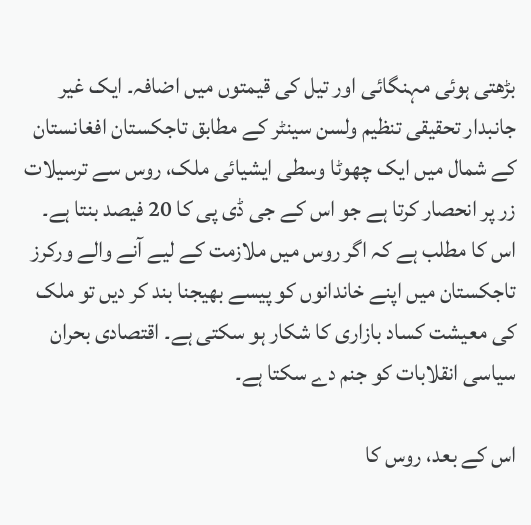بڑھتی ہوئی مہنگائی اور تیل کی قیمتوں میں اضافہ۔ ایک غیر جانبدار تحقیقی تنظیم ولسن سینٹر کے مطابق تاجکستان افغانستان کے شمال میں ایک چھوٹا وسطی ایشیائی ملک، روس سے ترسیلات زر پر انحصار کرتا ہے جو اس کے جی ڈی پی کا 20 فیصد بنتا ہے۔ اس کا مطلب ہے کہ اگر روس میں ملازمت کے لیے آنے والے ورکرز تاجکستان میں اپنے خاندانوں کو پیسے بھیجنا بند کر دیں تو ملک کی معیشت کساد بازاری کا شکار ہو سکتی ہے۔ اقتصادی بحران سیاسی انقلابات کو جنم دے سکتا ہے۔

اس کے بعد، روس کا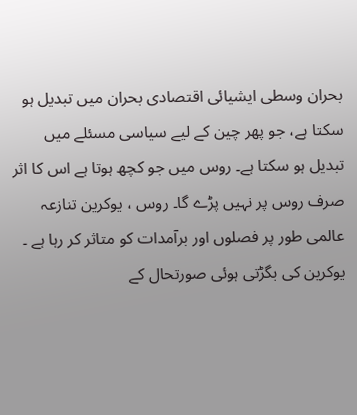بحران وسطی ایشیائی اقتصادی بحران میں تبدیل ہو سکتا ہے، جو پھر چین کے لیے سیاسی مسئلے میں تبدیل ہو سکتا ہے۔ روس میں جو کچھ ہوتا ہے اس کا اثر صرف روس پر نہیں پڑے گا۔ روس ، یوکرین تنازعہ عالمی طور پر فصلوں اور برآمدات کو متاثر کر رہا ہے ۔ یوکرین کی بگڑتی ہوئی صورتحال کے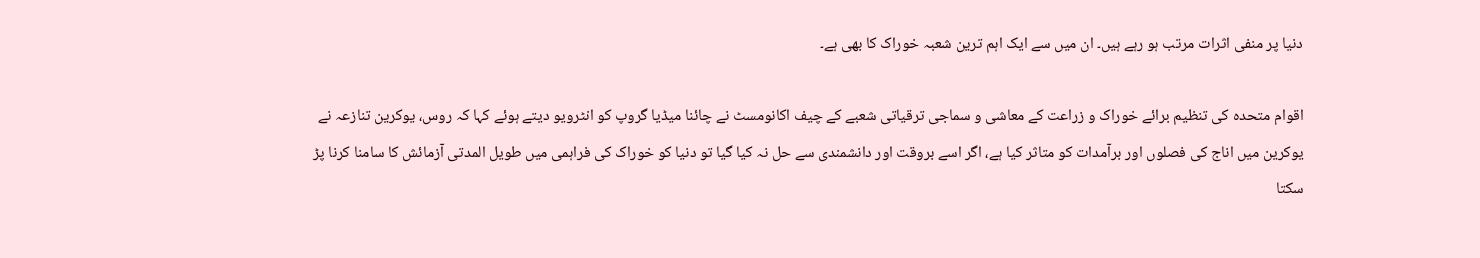دنیا پر منفی اثرات مرتب ہو رہے ہیں۔ ان میں سے ایک اہم ترین شعبہ خوراک کا بھی ہے۔

اقوام متحدہ کی تنظیم برائے خوراک و زراعت کے معاشی و سماجی ترقیاتی شعبے کے چیف اکانومسٹ نے چائنا میڈیا گروپ کو انٹرویو دیتے ہوئے کہا کہ روس، یوکرین تنازعہ نے یوکرین میں اناج کی فصلوں اور برآمدات کو متاثر کیا ہے، اگر اسے بروقت اور دانشمندی سے حل نہ کیا گیا تو دنیا کو خوراک کی فراہمی میں طویل المدتی آزمائش کا سامنا کرنا پڑ سکتا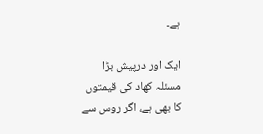ہے۔

ایک اور درپیش بڑا مسئلہ کھاد کی قیمتوں کا بھی ہے، اگر روس سے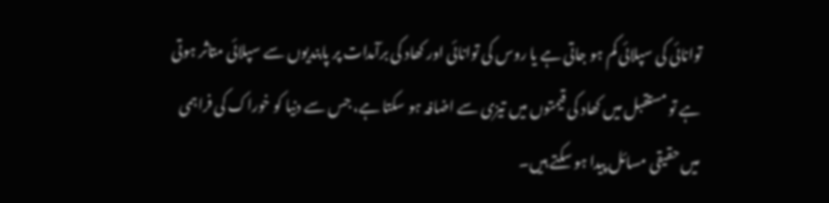توانائی کی سپلائی کم ہو جاتی ہے یا روس کی توانائی اور کھاد کی برآمدات پر پابندیوں سے سپلائی متاثر ہوتی ہے تو مستقبل میں کھاد کی قیمتوں میں تیزی سے اضافہ ہو سکتا ہے، جس سے دنیا کو خوراک کی فراہمی میں حقیقی مسائل پیدا ہو سکتے ہیں۔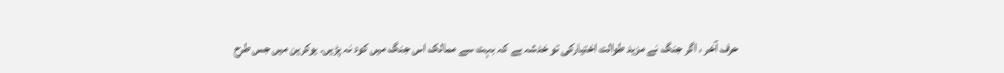حرف آخر ، اگر جنگ نے مزید طوالت اختیارکی تو خدشہ ہے کہ بہت سے ممالک اس جنگ میں کود نہ پڑیں۔ یوکرین میں جس طرح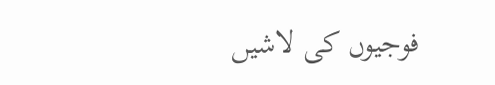فوجیوں کی لاشیں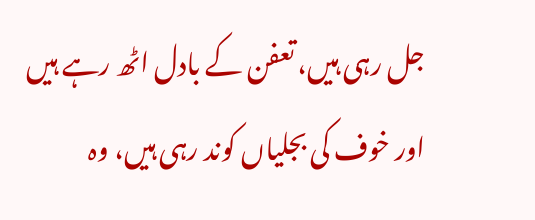جل رہی ہیں، تعفن کے بادل اٹھ رہے ہیں اور خوف کی بجلیاں کوند رہی ہیں، وہ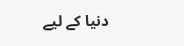دنیا کے لیے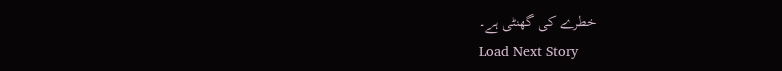خطرے کی گھنٹی ہے۔
Load Next Story